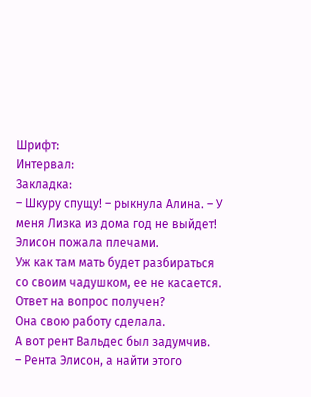Шрифт:
Интервал:
Закладка:
– Шкуру спущу! – рыкнула Алина. – У меня Лизка из дома год не выйдет!
Элисон пожала плечами.
Уж как там мать будет разбираться со своим чадушком, ее не касается. Ответ на вопрос получен?
Она свою работу сделала.
А вот рент Вальдес был задумчив.
– Рента Элисон, а найти этого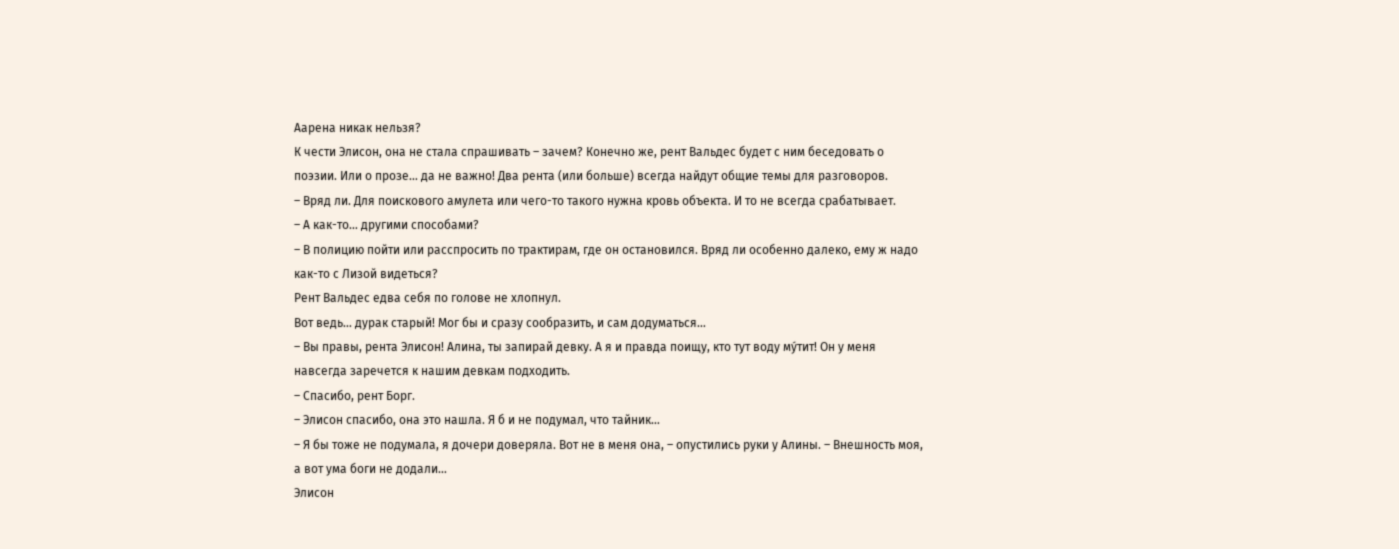Аарена никак нельзя?
К чести Элисон, она не стала спрашивать – зачем? Конечно же, рент Вальдес будет с ним беседовать о поэзии. Или о прозе… да не важно! Два рента (или больше) всегда найдут общие темы для разговоров.
– Вряд ли. Для поискового амулета или чего-то такого нужна кровь объекта. И то не всегда срабатывает.
– А как-то… другими способами?
– В полицию пойти или расспросить по трактирам, где он остановился. Вряд ли особенно далеко, ему ж надо как-то с Лизой видеться?
Рент Вальдес едва себя по голове не хлопнул.
Вот ведь… дурак старый! Мог бы и сразу сообразить, и сам додуматься…
– Вы правы, рента Элисон! Алина, ты запирай девку. А я и правда поищу, кто тут воду му́тит! Он у меня навсегда заречется к нашим девкам подходить.
– Спасибо, рент Борг.
– Элисон спасибо, она это нашла. Я б и не подумал, что тайник…
– Я бы тоже не подумала, я дочери доверяла. Вот не в меня она, – опустились руки у Алины. – Внешность моя, а вот ума боги не додали…
Элисон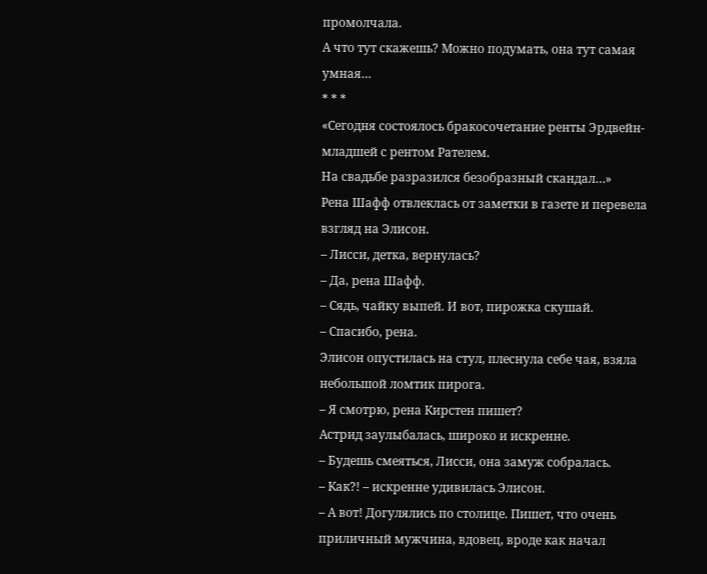промолчала.
А что тут скажешь? Можно подумать, она тут самая умная…
* * *
«Сегодня состоялось бракосочетание ренты Эрдвейн-младшей с рентом Рателем.
На свадьбе разразился безобразный скандал…»
Рена Шафф отвлеклась от заметки в газете и перевела взгляд на Элисон.
– Лисси, детка, вернулась?
– Да, рена Шафф.
– Сядь, чайку выпей. И вот, пирожка скушай.
– Спасибо, рена.
Элисон опустилась на стул, плеснула себе чая, взяла небольшой ломтик пирога.
– Я смотрю, рена Кирстен пишет?
Астрид заулыбалась, широко и искренне.
– Будешь смеяться, Лисси, она замуж собралась.
– Как?! – искренне удивилась Элисон.
– А вот! Догулялись по столице. Пишет, что очень приличный мужчина, вдовец, вроде как начал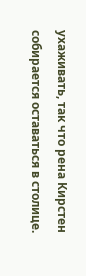ухаживать, так что рена Кирстен собирается оставаться в столице.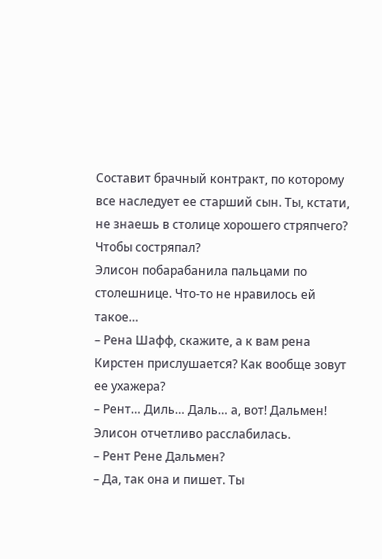Составит брачный контракт, по которому все наследует ее старший сын. Ты, кстати, не знаешь в столице хорошего стряпчего? Чтобы состряпал?
Элисон побарабанила пальцами по столешнице. Что-то не нравилось ей такое…
– Рена Шафф, скажите, а к вам рена Кирстен прислушается? Как вообще зовут ее ухажера?
– Рент… Диль… Даль… а, вот! Дальмен!
Элисон отчетливо расслабилась.
– Рент Рене Дальмен?
– Да, так она и пишет. Ты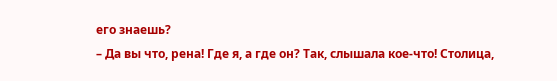его знаешь?
– Да вы что, рена! Где я, а где он? Так, слышала кое-что! Столица,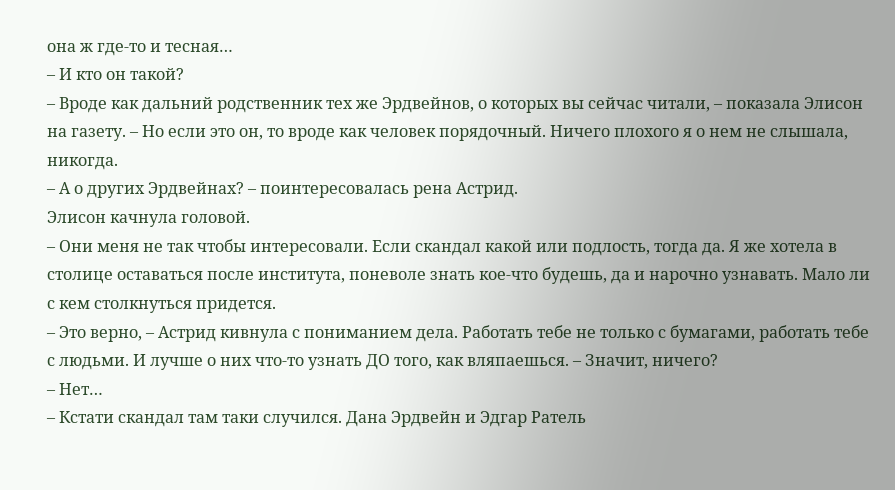она ж где-то и тесная…
– И кто он такой?
– Вроде как дальний родственник тех же Эрдвейнов, о которых вы сейчас читали, – показала Элисон на газету. – Но если это он, то вроде как человек порядочный. Ничего плохого я о нем не слышала, никогда.
– А о других Эрдвейнах? – поинтересовалась рена Астрид.
Элисон качнула головой.
– Они меня не так чтобы интересовали. Если скандал какой или подлость, тогда да. Я же хотела в столице оставаться после института, поневоле знать кое-что будешь, да и нарочно узнавать. Мало ли с кем столкнуться придется.
– Это верно, – Астрид кивнула с пониманием дела. Работать тебе не только с бумагами, работать тебе с людьми. И лучше о них что-то узнать ДО того, как вляпаешься. – Значит, ничего?
– Нет…
– Кстати скандал там таки случился. Дана Эрдвейн и Эдгар Ратель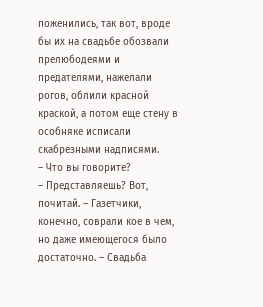поженились, так вот, вроде бы их на свадьбе обозвали прелюбодеями и предателями, нажелали рогов, облили красной краской, а потом еще стену в особняке исписали скабрезными надписями.
– Что вы говорите?
– Представляешь? Вот, почитай. – Газетчики, конечно, соврали кое в чем, но даже имеющегося было достаточно. – Свадьба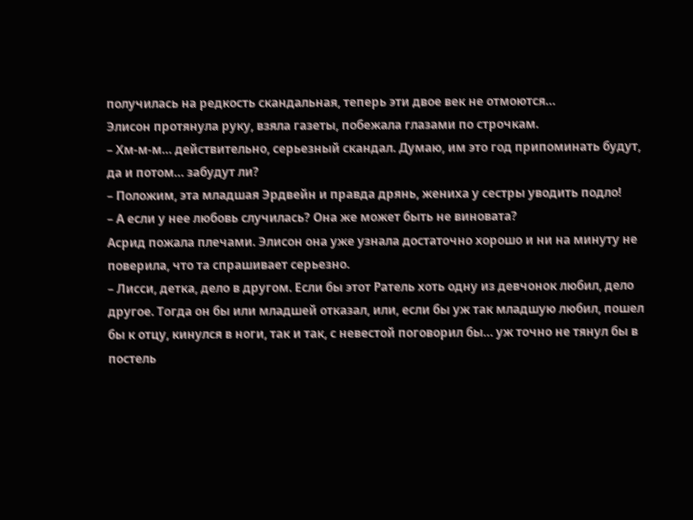получилась на редкость скандальная, теперь эти двое век не отмоются…
Элисон протянула руку, взяла газеты, побежала глазами по строчкам.
– Хм-м-м… действительно, серьезный скандал. Думаю, им это год припоминать будут, да и потом… забудут ли?
– Положим, эта младшая Эрдвейн и правда дрянь, жениха у сестры уводить подло!
– А если у нее любовь случилась? Она же может быть не виновата?
Асрид пожала плечами. Элисон она уже узнала достаточно хорошо и ни на минуту не поверила, что та спрашивает серьезно.
– Лисси, детка, дело в другом. Если бы этот Ратель хоть одну из девчонок любил, дело другое. Тогда он бы или младшей отказал, или, если бы уж так младшую любил, пошел бы к отцу, кинулся в ноги, так и так, с невестой поговорил бы… уж точно не тянул бы в постель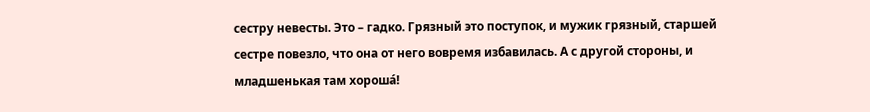сестру невесты. Это – гадко. Грязный это поступок, и мужик грязный, старшей сестре повезло, что она от него вовремя избавилась. А с другой стороны, и младшенькая там хороша́!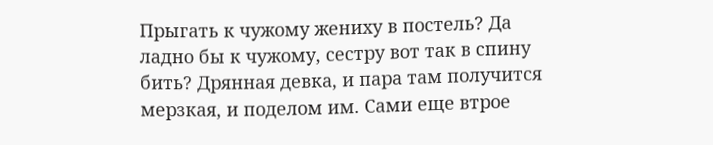Прыгать к чужому жениху в постель? Да ладно бы к чужому, сестру вот так в спину бить? Дрянная девка, и пара там получится мерзкая, и поделом им. Сами еще втрое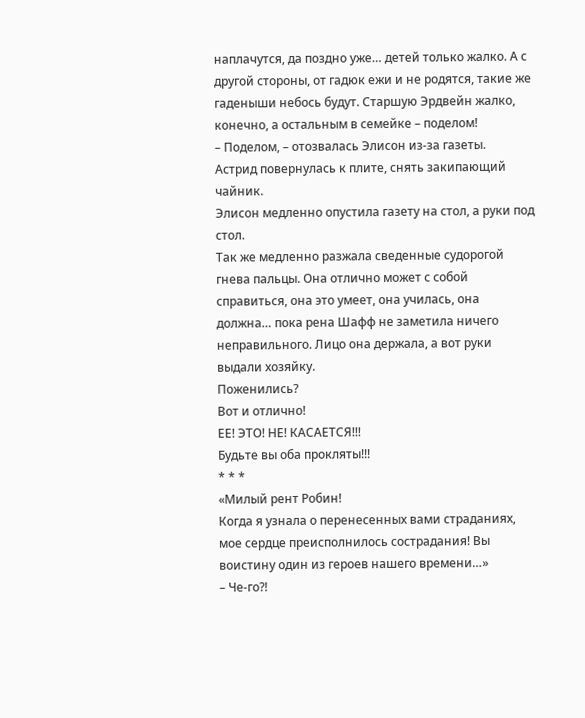наплачутся, да поздно уже… детей только жалко. А с другой стороны, от гадюк ежи и не родятся, такие же гаденыши небось будут. Старшую Эрдвейн жалко, конечно, а остальным в семейке – поделом!
– Поделом, – отозвалась Элисон из-за газеты.
Астрид повернулась к плите, снять закипающий чайник.
Элисон медленно опустила газету на стол, а руки под стол.
Так же медленно разжала сведенные судорогой гнева пальцы. Она отлично может с собой справиться, она это умеет, она училась, она должна… пока рена Шафф не заметила ничего неправильного. Лицо она держала, а вот руки выдали хозяйку.
Поженились?
Вот и отлично!
ЕЕ! ЭТО! НЕ! КАСАЕТСЯ!!!
Будьте вы оба прокляты!!!
* * *
«Милый рент Робин!
Когда я узнала о перенесенных вами страданиях, мое сердце преисполнилось сострадания! Вы воистину один из героев нашего времени…»
– Че-го?!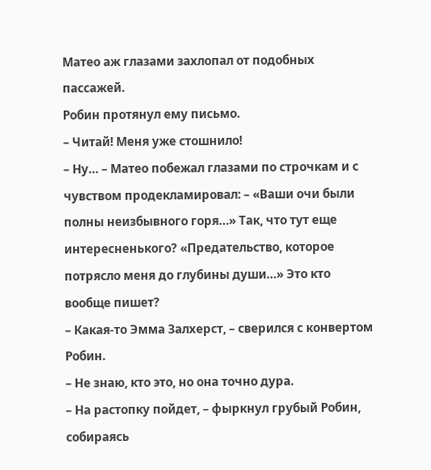Матео аж глазами захлопал от подобных пассажей.
Робин протянул ему письмо.
– Читай! Меня уже стошнило!
– Ну… – Матео побежал глазами по строчкам и с чувством продекламировал: – «Ваши очи были полны неизбывного горя…» Так, что тут еще интересненького? «Предательство, которое потрясло меня до глубины души…» Это кто вообще пишет?
– Какая-то Эмма Залхерст, – сверился с конвертом Робин.
– Не знаю, кто это, но она точно дура.
– На растопку пойдет, – фыркнул грубый Робин, собираясь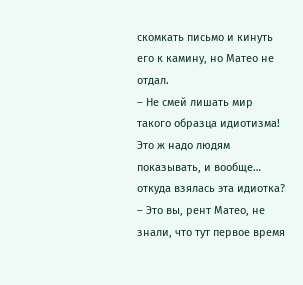скомкать письмо и кинуть его к камину, но Матео не отдал.
– Не смей лишать мир такого образца идиотизма! Это ж надо людям показывать, и вообще… откуда взялась эта идиотка?
– Это вы, рент Матео, не знали, что тут первое время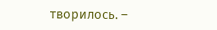творилось. –